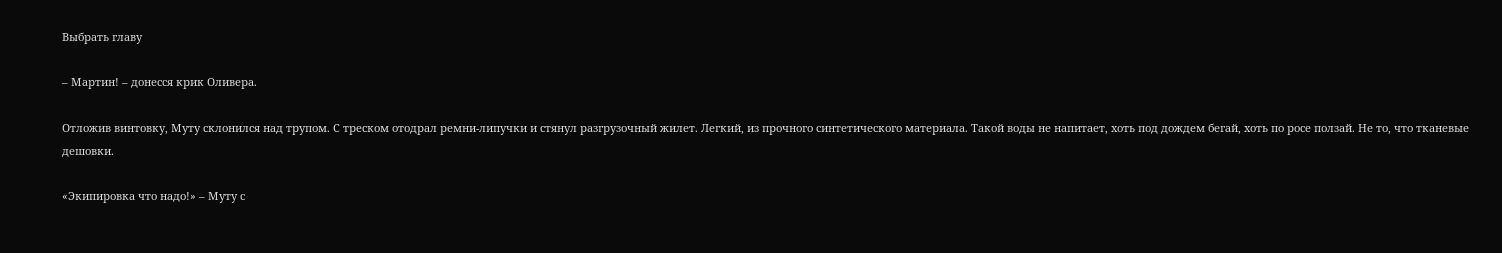Выбрать главу

– Мартин! – донесся крик Оливера.

Отложив винтовку, Муту склонился над трупом. С треском отодрал ремни-липучки и стянул разгрузочный жилет. Легкий, из прочного синтетического материала. Такой воды не напитает, хоть под дождем бегай, хоть по росе ползай. Не то, что тканевые дешовки.

«Экипировка что надо!» – Муту с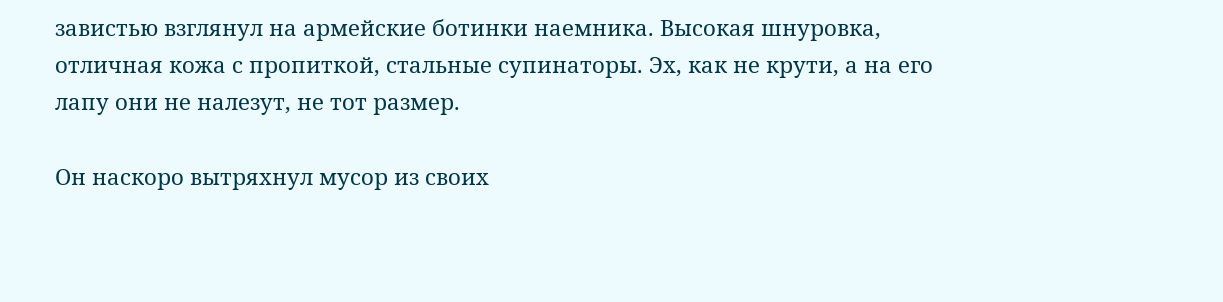завистью взглянул на армейские ботинки наемника. Высокая шнуровка, отличная кожа с пропиткой, стальные супинаторы. Эх, как не крути, а на его лапу они не налезут, не тот размер.

Он наскоро вытряхнул мусор из своих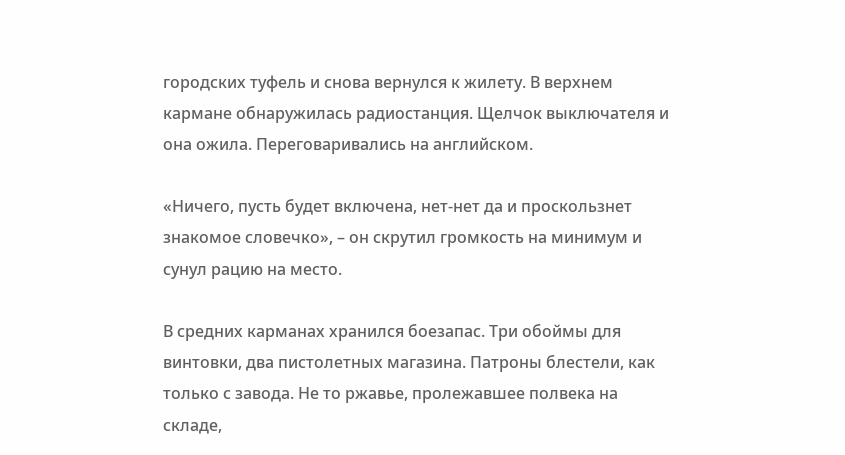городских туфель и снова вернулся к жилету. В верхнем кармане обнаружилась радиостанция. Щелчок выключателя и она ожила. Переговаривались на английском.

«Ничего, пусть будет включена, нет-нет да и проскользнет знакомое словечко», – он скрутил громкость на минимум и сунул рацию на место.

В средних карманах хранился боезапас. Три обоймы для винтовки, два пистолетных магазина. Патроны блестели, как только с завода. Не то ржавье, пролежавшее полвека на складе,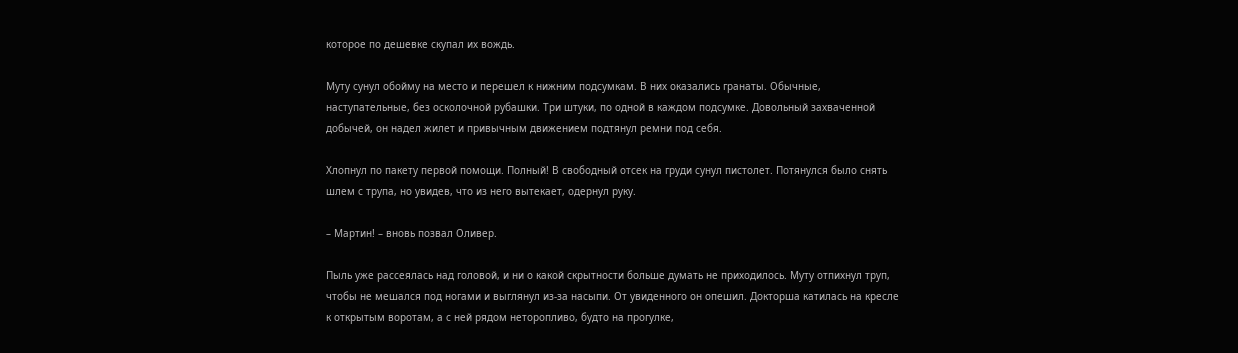которое по дешевке скупал их вождь.

Муту сунул обойму на место и перешел к нижним подсумкам. В них оказались гранаты. Обычные, наступательные, без осколочной рубашки. Три штуки, по одной в каждом подсумке. Довольный захваченной добычей, он надел жилет и привычным движением подтянул ремни под себя.

Хлопнул по пакету первой помощи. Полный! В свободный отсек на груди сунул пистолет. Потянулся было снять шлем с трупа, но увидев, что из него вытекает, одернул руку.

– Мартин! – вновь позвал Оливер.

Пыль уже рассеялась над головой, и ни о какой скрытности больше думать не приходилось. Муту отпихнул труп, чтобы не мешался под ногами и выглянул из-за насыпи. От увиденного он опешил. Докторша катилась на кресле к открытым воротам, а с ней рядом неторопливо, будто на прогулке,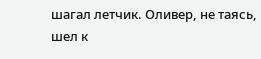шагал летчик. Оливер, не таясь, шел к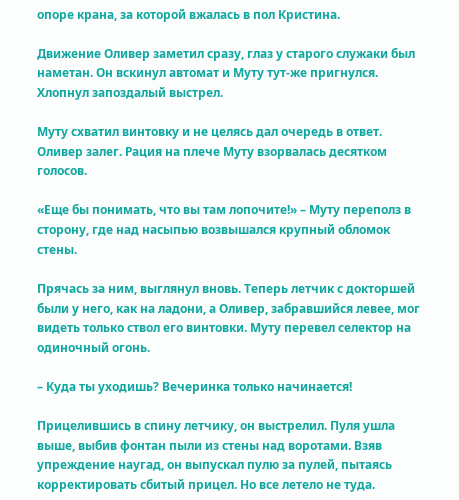опоре крана, за которой вжалась в пол Кристина.

Движение Оливер заметил сразу, глаз у старого служаки был наметан. Он вскинул автомат и Муту тут-же пригнулся. Хлопнул запоздалый выстрел.

Муту схватил винтовку и не целясь дал очередь в ответ. Оливер залег. Рация на плече Муту взорвалась десятком голосов.

«Еще бы понимать, что вы там лопочите!» – Муту переполз в сторону, где над насыпью возвышался крупный обломок стены.

Прячась за ним, выглянул вновь. Теперь летчик с докторшей были у него, как на ладони, а Оливер, забравшийся левее, мог видеть только ствол его винтовки. Муту перевел селектор на одиночный огонь.

– Куда ты уходишь? Вечеринка только начинается!

Прицелившись в спину летчику, он выстрелил. Пуля ушла выше, выбив фонтан пыли из стены над воротами. Взяв упреждение наугад, он выпускал пулю за пулей, пытаясь корректировать сбитый прицел. Но все летело не туда.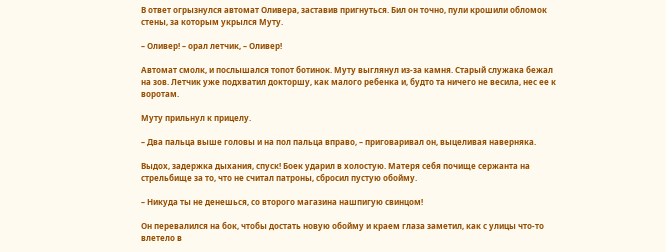В ответ огрызнулся автомат Оливера, заставив пригнуться. Бил он точно, пули крошили обломок стены, за которым укрылся Муту.

– Оливер! – орал летчик, – Оливер!

Автомат смолк, и послышался топот ботинок. Муту выглянул из-за камня. Старый служака бежал на зов. Летчик уже подхватил докторшу, как малого ребенка и, будто та ничего не весила, нес ее к воротам.

Муту прильнул к прицелу.

– Два пальца выше головы и на пол пальца вправо, – приговаривал он, выцеливая наверняка.

Выдох, задержка дыхания, спуск! Боек ударил в холостую. Матеря себя почище сержанта на стрельбище за то, что не считал патроны, сбросил пустую обойму.

– Никуда ты не денешься, со второго магазина нашпигую свинцом!

Он перевалился на бок, чтобы достать новую обойму и краем глаза заметил, как с улицы что-то влетело в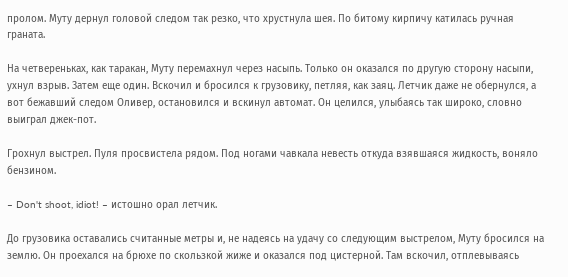пролом. Муту дернул головой следом так резко, что хрустнула шея. По битому кирпичу катилась ручная граната.

На четвереньках, как таракан, Муту перемахнул через насыпь. Только он оказался по другую сторону насыпи, ухнул взрыв. Затем еще один. Вскочил и бросился к грузовику, петляя, как заяц. Летчик даже не обернулся, а вот бежавший следом Оливер, остановился и вскинул автомат. Он целился, улыбаясь так широко, словно выиграл джек-пот.

Грохнул выстрел. Пуля просвистела рядом. Под ногами чавкала невесть откуда взявшаяся жидкость, воняло бензином.

– Don't shoot, idiot! – истошно орал летчик.

До грузовика оставались считанные метры и, не надеясь на удачу со следующим выстрелом, Муту бросился на землю. Он проехался на брюхе по скользкой жиже и оказался под цистерной. Там вскочил, отплевываясь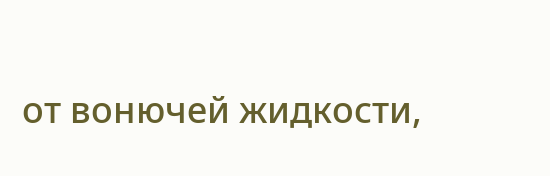от вонючей жидкости,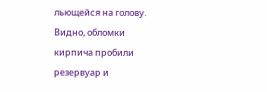льющейся на голову. Видно, обломки кирпича пробили резервуар и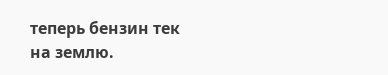теперь бензин тек на землю.